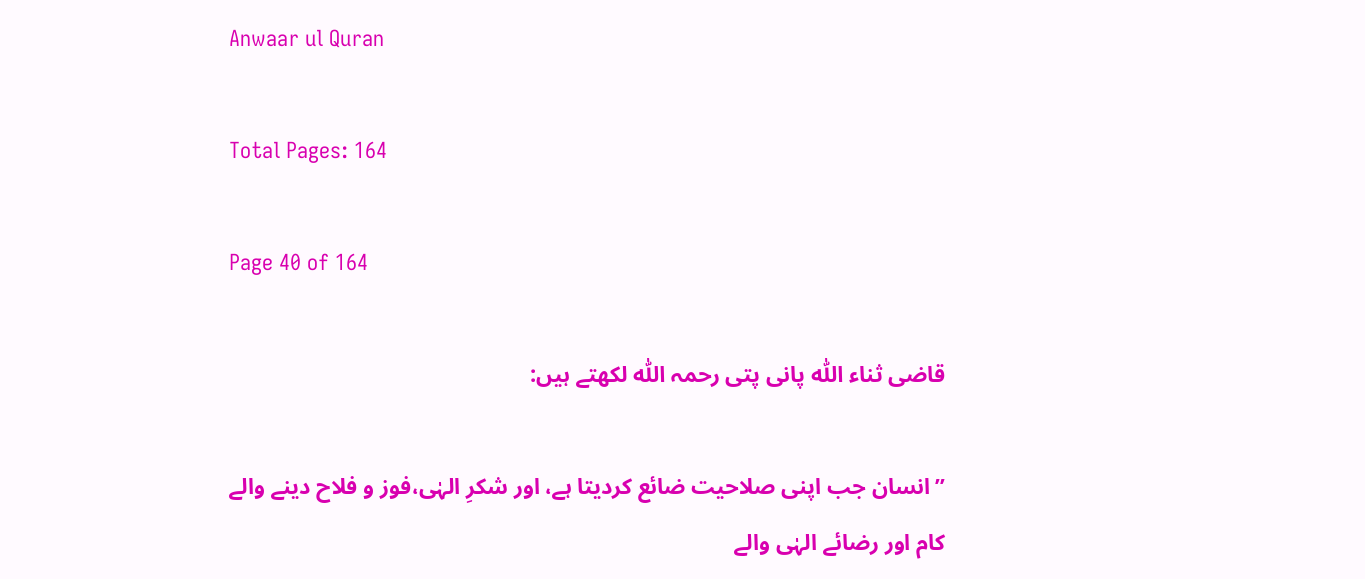Anwaar ul Quran

Total Pages: 164

Page 40 of 164

قاضی ثناء اللّٰہ پانی پتی رحمہ اللّٰہ لکھتے ہیں:

’’انسان جب اپنی صلاحیت ضائع کردیتا ہے، اور شکرِ الہٰی،فوز و فلاح دینے والے کام اور رضائے الہٰی والے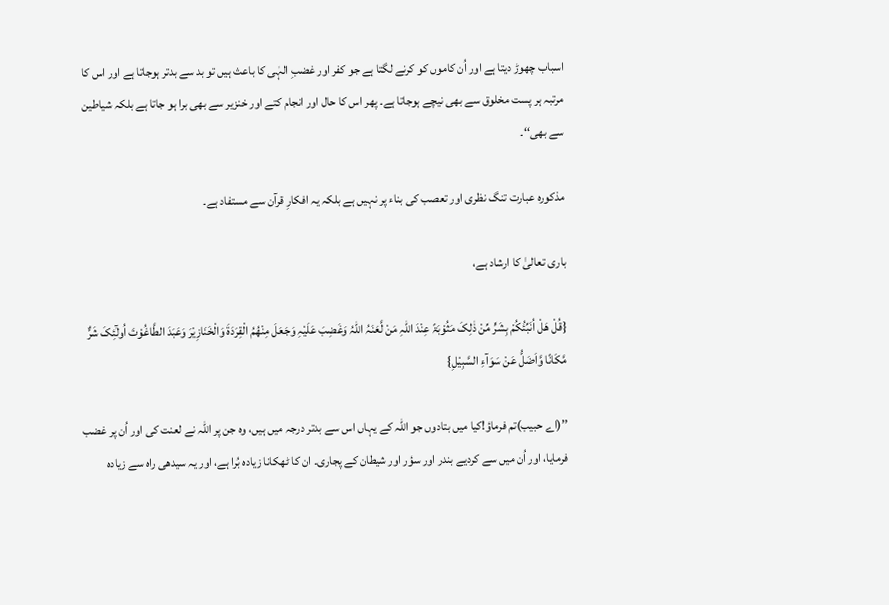اسباب چھوڑ دیتا ہے اور اُن کاموں کو کرنے لگتا ہے جو کفر اور غضبِ الہٰی کا باعث ہیں تو بد سے بدتر ہوجاتا ہے اور اس کا مرتبہ ہر پست مخلوق سے بھی نیچے ہوجاتا ہے۔ پھر اس کا حال اور انجام کتے اور خنزیر سے بھی برا ہو جاتا ہے بلکہ شیاطین سے بھی‘‘۔

مذکورہ عبارت تنگ نظری اور تعصب کی بناء پر نہیں ہے بلکہ یہ افکارِ قرآن سے مستفاد ہے۔

باری تعالیٰ کا ارشاد ہے،

{قُلْ ھَلْ اُنَبِّئُکُمْ بِشَرٍّ مِّنْ ذٰلِکَ مَثُوْبَۃً عِنْدَ اللّٰہِ مَنْ لَّعَنَہُ اللّٰہُ وَغَضِبَ عَلَیْہِ وَجَعَلَ مِنْھُمُ الْقِرَدَۃَ وَالْخَنَازِیْرَ وَعَبَدَ الطَّاغُوْتَ اُولٰٓئِکَ شَرٌّ مَّکَانًا وَّاَضَلُّ عَنْ سَوَآءِ السَّبِیْلِ}

’’(اے حبیب)تم فرماؤ!کیا میں بتادوں جو اللّٰہ کے یہاں اس سے بدتر درجہ میں ہیں، وہ جن پر اللّٰہ نے لعنت کی اور اُن پر غضب فرمایا، اور اُن میں سے کردیے بندر اور سؤر اور شیطان کے پجاری۔ ان کا ٹھکانا زیادہ بُرا ہے، اور یہ سیدھی راہ سے زیادہ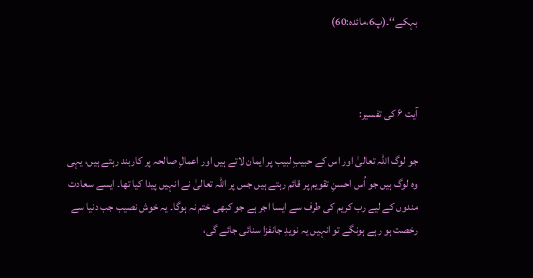بہکے‘‘۔(پ6،مائدہ:60)



آیت ۶ کی تفسیر:

جو لوگ اللّٰہ تعالیٰ اور اس کے حبیبِ لبیب پر ایمان لاتے ہیں اور اعمالِ صالحہ پر کاربند رہتے ہیں، یہی وہ لوگ ہیں جو اُس احسنِ تقویم پر قائم رہتے ہیں جس پر اللّٰہ تعالیٰ نے انہیں پیدا کیا تھا۔ ایسے سعادت مندوں کے لیے رب کریم کی طرف سے ایسا اجر ہے جو کبھی ختم نہ ہوگا۔ یہ خوش نصیب جب دنیا سے رخصت ہو رہے ہونگے تو انہیں یہ نویدِ جانفزا سنائی جائے گی،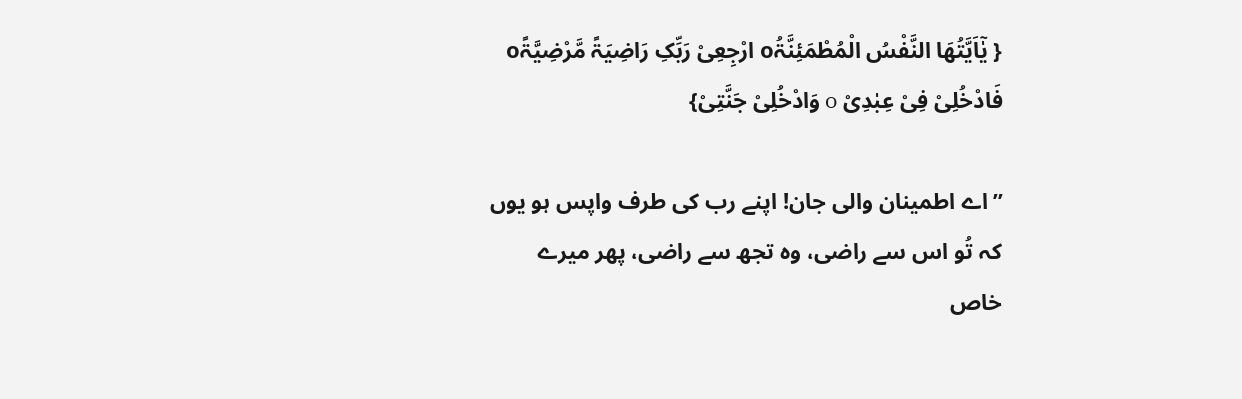{ یٰٓاَیَّتُھَا النَّفْسُ الْمُطْمَئِنَّۃُo ارْجِعِیْ رَبِّکِ رَاضِیَۃً مَّرْضِیَّۃًo فَادْخُلِیْ فِیْ عِبٰدِیْ o وَادْخُلِیْ جَنَّتِیْ}

’’اے اطمینان والی جان! اپنے رب کی طرف واپس ہو یوں کہ تُو اس سے راضی، وہ تجھ سے راضی، پھر میرے خاص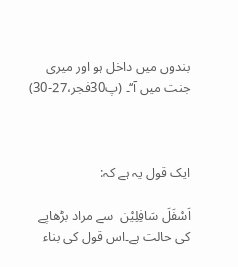بندوں میں داخل ہو اور میری جنت میں آ‘‘۔ (پ30فجر،27-30)



ایک قول یہ ہے کہ:

اَسْفَلَ سَافِلِیْن  سے مراد بڑھاپے کی حالت ہے۔اس قول کی بناء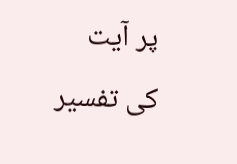پر آیت کی تفسیر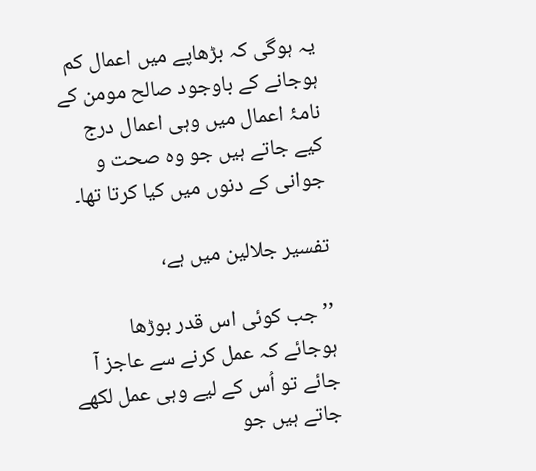یہ ہوگی کہ بڑھاپے میں اعمال کم ہوجانے کے باوجود صالح مومن کے نامۂ اعمال میں وہی اعمال درج کیے جاتے ہیں جو وہ صحت و جوانی کے دنوں میں کیا کرتا تھا۔

تفسیر جلالین میں ہے،

’’ جب کوئی اس قدر بوڑھا ہوجائے کہ عمل کرنے سے عاجز آ جائے تو اُس کے لیے وہی عمل لکھے جاتے ہیں جو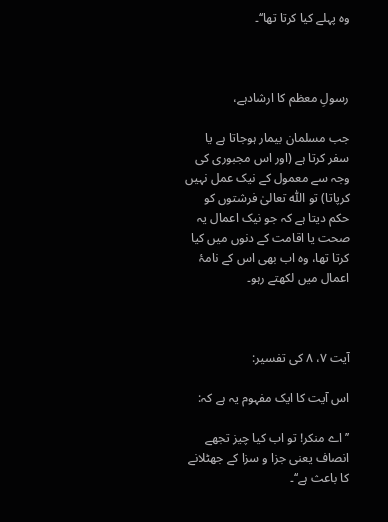وہ پہلے کیا کرتا تھا‘‘۔



رسولِ معظم کا ارشادہے،

جب مسلمان بیمار ہوجاتا ہے یا سفر کرتا ہے (اور اس مجبوری کی وجہ سے معمول کے نیک عمل نہیں کرپاتا) تو اللّٰہ تعالیٰ فرشتوں کو حکم دیتا ہے کہ جو نیک اعمال یہ صحت یا اقامت کے دنوں میں کیا کرتا تھا، وہ اب بھی اس کے نامۂ اعمال میں لکھتے رہو۔



آیت ۷، ۸ کی تفسیر:

اس آیت کا ایک مفہوم یہ ہے کہ:

’’اے منکر! تو اب کیا چیز تجھے انصاف یعنی جزا و سزا کے جھٹلانے کا باعث ہے‘‘۔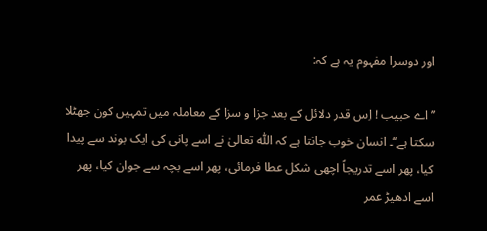اور دوسرا مفہوم یہ ہے کہ:

’’اے حبیب ! اِس قدر دلائل کے بعد جزا و سزا کے معاملہ میں تمہیں کون جھٹلا سکتا ہے‘‘۔ انسان خوب جانتا ہے کہ اللّٰہ تعالیٰ نے اسے پانی کی ایک بوند سے پیدا کیا، پھر اسے تدریجاً اچھی شکل عطا فرمائی، پھر اسے بچہ سے جوان کیا، پھر اسے ادھیڑ عمر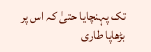تک پہنچایا حتیٰ کہ اس پر بڑھاپا طاری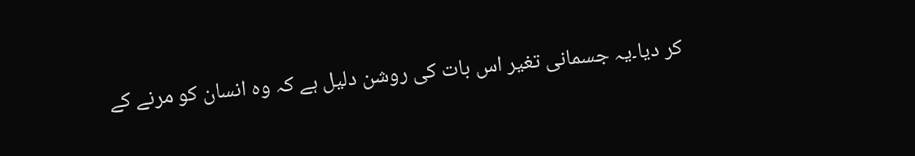کر دیا۔یہ جسمانی تغیر اس بات کی روشن دلیل ہے کہ وہ انسان کو مرنے کے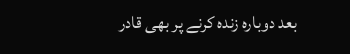بعد دوبارہ زندہ کرنے پر بھی قادر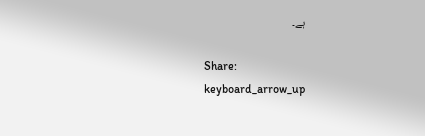ہے۔

Share:
keyboard_arrow_up